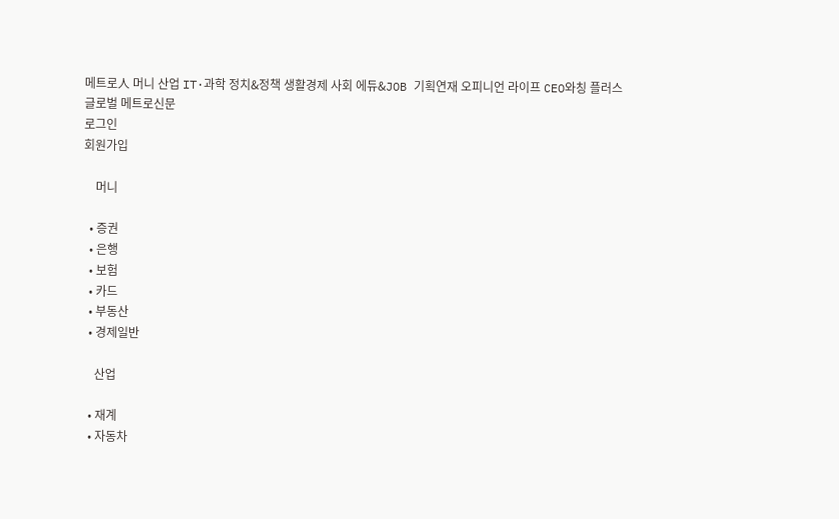메트로人 머니 산업 IT·과학 정치&정책 생활경제 사회 에듀&JOB 기획연재 오피니언 라이프 CEO와칭 플러스
글로벌 메트로신문
로그인
회원가입

    머니

  • 증권
  • 은행
  • 보험
  • 카드
  • 부동산
  • 경제일반

    산업

  • 재계
  • 자동차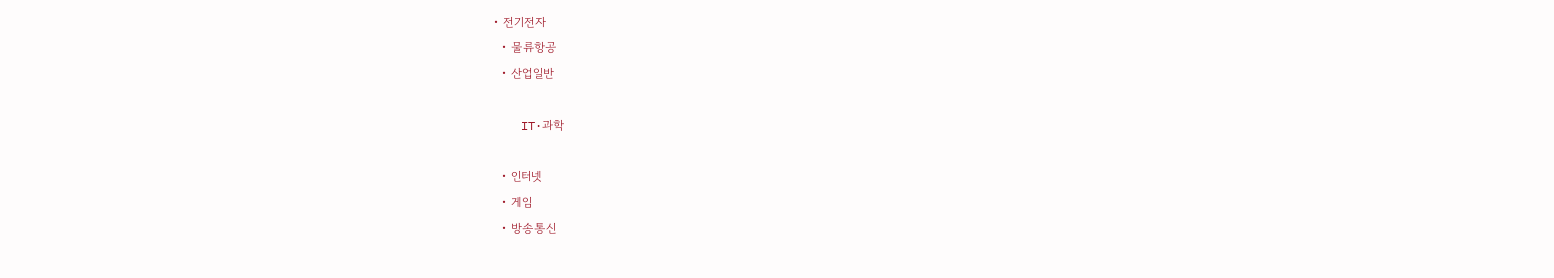• 전기전자
  • 물류항공
  • 산업일반

    IT·과학

  • 인터넷
  • 게임
  • 방송통신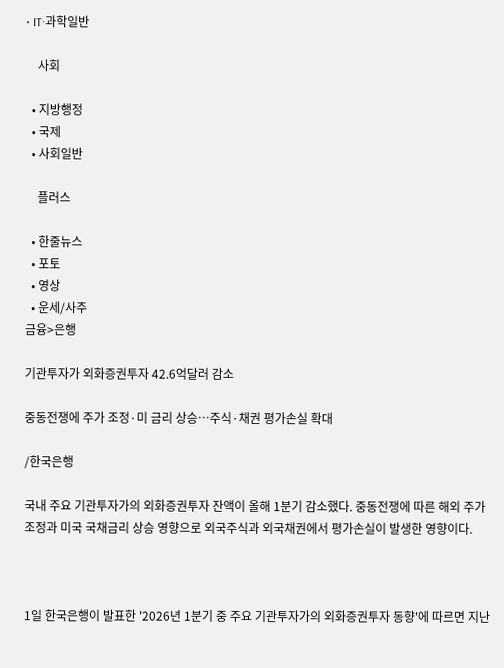• IT·과학일반

    사회

  • 지방행정
  • 국제
  • 사회일반

    플러스

  • 한줄뉴스
  • 포토
  • 영상
  • 운세/사주
금융>은행

기관투자가 외화증권투자 42.6억달러 감소

중동전쟁에 주가 조정·미 금리 상승…주식·채권 평가손실 확대

/한국은행

국내 주요 기관투자가의 외화증권투자 잔액이 올해 1분기 감소했다. 중동전쟁에 따른 해외 주가 조정과 미국 국채금리 상승 영향으로 외국주식과 외국채권에서 평가손실이 발생한 영향이다.



1일 한국은행이 발표한 '2026년 1분기 중 주요 기관투자가의 외화증권투자 동향'에 따르면 지난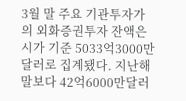3월 말 주요 기관투자가의 외화증권투자 잔액은 시가 기준 5033억3000만달러로 집계됐다. 지난해 말보다 42억6000만달러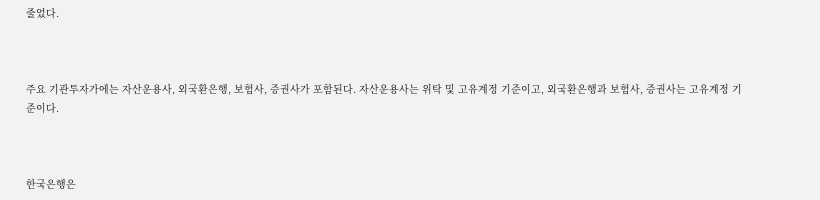줄었다.



주요 기관투자가에는 자산운용사, 외국환은행, 보험사, 증권사가 포함된다. 자산운용사는 위탁 및 고유계정 기준이고, 외국환은행과 보험사, 증권사는 고유계정 기준이다.



한국은행은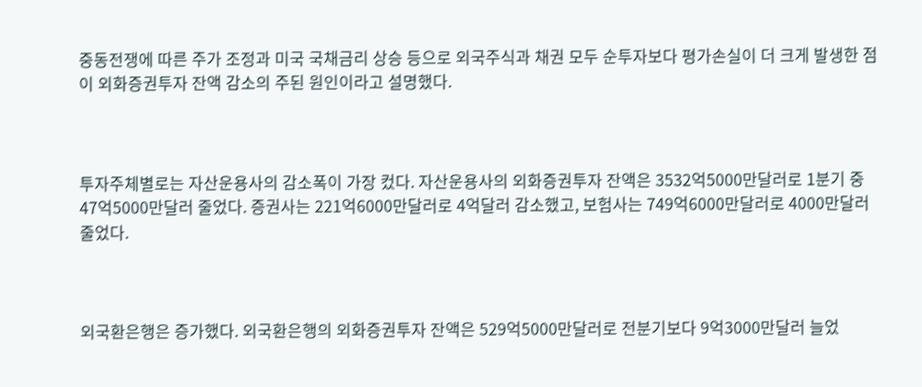중동전쟁에 따른 주가 조정과 미국 국채금리 상승 등으로 외국주식과 채권 모두 순투자보다 평가손실이 더 크게 발생한 점이 외화증권투자 잔액 감소의 주된 원인이라고 설명했다.



투자주체별로는 자산운용사의 감소폭이 가장 컸다. 자산운용사의 외화증권투자 잔액은 3532억5000만달러로 1분기 중 47억5000만달러 줄었다. 증권사는 221억6000만달러로 4억달러 감소했고, 보험사는 749억6000만달러로 4000만달러 줄었다.



외국환은행은 증가했다. 외국환은행의 외화증권투자 잔액은 529억5000만달러로 전분기보다 9억3000만달러 늘었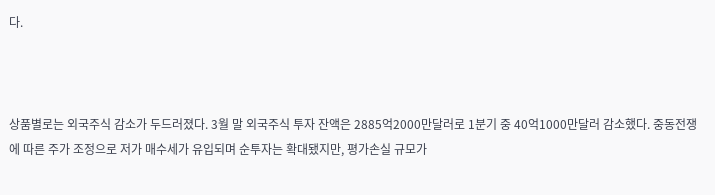다.



상품별로는 외국주식 감소가 두드러졌다. 3월 말 외국주식 투자 잔액은 2885억2000만달러로 1분기 중 40억1000만달러 감소했다. 중동전쟁에 따른 주가 조정으로 저가 매수세가 유입되며 순투자는 확대됐지만, 평가손실 규모가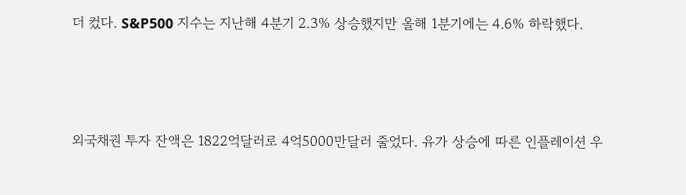더 컸다. S&P500 지수는 지난해 4분기 2.3% 상승했지만 올해 1분기에는 4.6% 하락했다.



외국채권 투자 잔액은 1822억달러로 4억5000만달러 줄었다. 유가 상승에 따른 인플레이션 우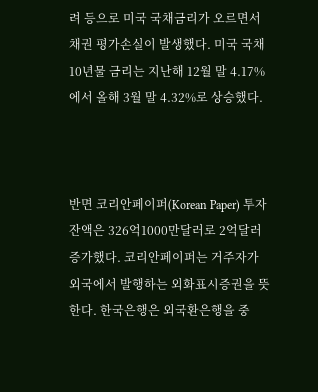려 등으로 미국 국채금리가 오르면서 채권 평가손실이 발생했다. 미국 국채 10년물 금리는 지난해 12월 말 4.17%에서 올해 3월 말 4.32%로 상승했다.



반면 코리안페이퍼(Korean Paper) 투자 잔액은 326억1000만달러로 2억달러 증가했다. 코리안페이퍼는 거주자가 외국에서 발행하는 외화표시증권을 뜻한다. 한국은행은 외국환은행을 중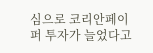심으로 코리안페이퍼 투자가 늘었다고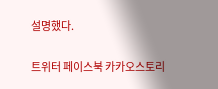설명했다.

트위터 페이스북 카카오스토리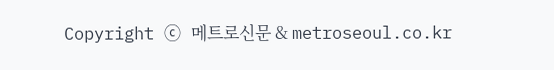Copyright ⓒ 메트로신문 & metroseoul.co.kr